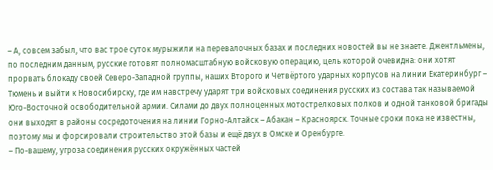– А, совсем забыл, что вас трое суток мурыжили на перевалочных базах и последних новостей вы не знаете. Джентльмены, по последним данным, русские готовят полномасштабную войсковую операцию, цель которой очевидна: они хотят прорвать блокаду своей Северо-Западной группы, наших Второго и Четвёртого ударных корпусов на линии Екатеринбург – Тюмень и выйти к Новосибирску, где им навстречу ударят три войсковых соединения русских из состава так называемой Юго-Восточной освободительной армии. Силами до двух полноценных мотострелковых полков и одной танковой бригады они выходят в районы сосредоточения на линии Горно-Алтайск – Абакан – Красноярск. Точные сроки пока не известны, поэтому мы и форсировали строительство этой базы и ещё двух в Омске и Оренбурге.
– По-вашему, угроза соединения русских окружённых частей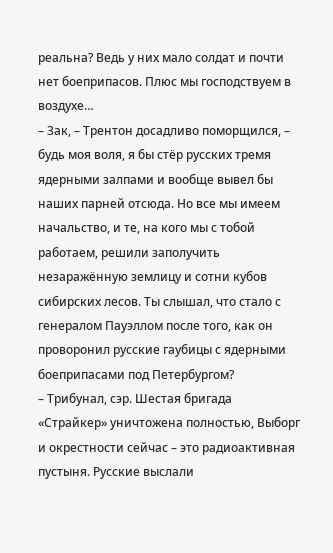реальна? Ведь у них мало солдат и почти нет боеприпасов. Плюс мы господствуем в воздухе…
– Зак, – Трентон досадливо поморщился, – будь моя воля, я бы стёр русских тремя ядерными залпами и вообще вывел бы наших парней отсюда. Но все мы имеем начальство, и те, на кого мы с тобой работаем, решили заполучить незаражённую землицу и сотни кубов сибирских лесов. Ты слышал, что стало с генералом Пауэллом после того, как он проворонил русские гаубицы с ядерными боеприпасами под Петербургом?
– Трибунал, сэр. Шестая бригада «Страйкер» уничтожена полностью, Выборг и окрестности сейчас – это радиоактивная пустыня. Русские выслали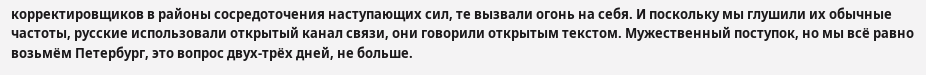корректировщиков в районы сосредоточения наступающих сил, те вызвали огонь на себя. И поскольку мы глушили их обычные частоты, русские использовали открытый канал связи, они говорили открытым текстом. Мужественный поступок, но мы всё равно возьмём Петербург, это вопрос двух-трёх дней, не больше.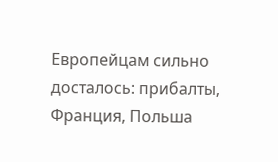Европейцам сильно досталось: прибалты, Франция, Польша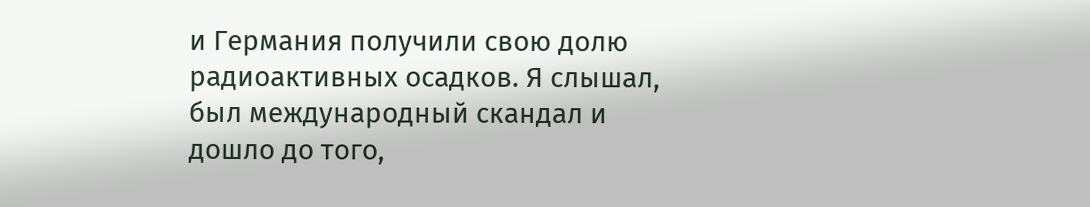и Германия получили свою долю радиоактивных осадков. Я слышал, был международный скандал и дошло до того,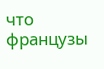что французы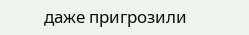даже пригрозили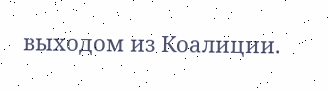выходом из Коалиции.